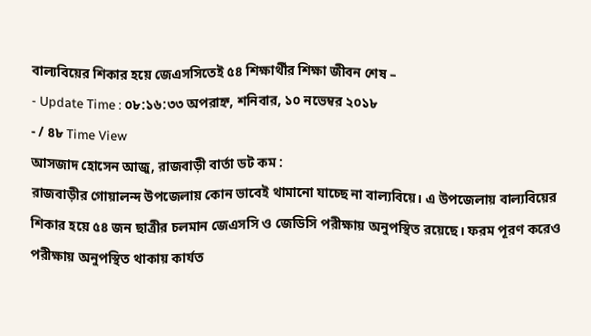বাল্যবিয়ের শিকার হয়ে জেএসসিতেই ৫৪ শিক্ষার্থীর শিক্ষা জীবন শেষ –
- Update Time : ০৮:১৬:৩৩ অপরাহ্ন, শনিবার, ১০ নভেম্বর ২০১৮
- / ৪৮ Time View
আসজাদ হোসেন আজু, রাজবাড়ী বার্তা ডট কম :
রাজবাড়ীর গোয়ালন্দ উপজেলায় কোন ভাবেই থামানো যাচ্ছে না বাল্যবিয়ে। এ উপজেলায় বাল্যবিয়ের শিকার হয়ে ৫৪ জন ছাত্রীর চলমান জেএসসি ও জেডিসি পরীক্ষায় অনুপস্থিত রয়েছে। ফরম পূরণ করেও পরীক্ষায় অনুপস্থিত থাকায় কার্যত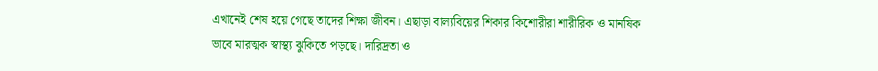এখানেই শেষ হয়ে গেছে তাদের শিক্ষা জীবন। এছাড়া বাল্যবিয়ের শিকার কিশোরীরা শারীরিক ও মানষিক ভাবে মারত্মক স্বাস্থ্য ঝুকিতে পড়ছে। দারিদ্রতা ও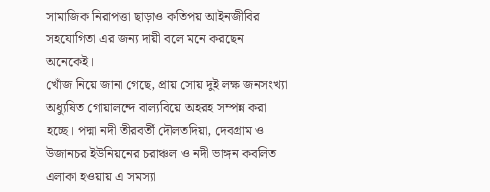সামাজিক নিরাপত্তা ছাড়াও কতিপয় আইনজীবির সহযোগিতা এর জন্য দায়ী বলে মনে করছেন অনেকেই।
খোঁজ নিয়ে জানা গেছে, প্রায় সোয় দুই লক্ষ জনসংখ্যা অধ্যুষিত গোয়ালন্দে বাল্যবিয়ে অহরহ সম্পন্ন করা হচ্ছে। পদ্মা নদী তীরবর্তী দৌলতদিয়া, দেবগ্রাম ও উজানচর ইউনিয়নের চরাঞ্চল ও নদী ভাঙ্গন কবলিত এলাকা হওয়ায় এ সমস্যা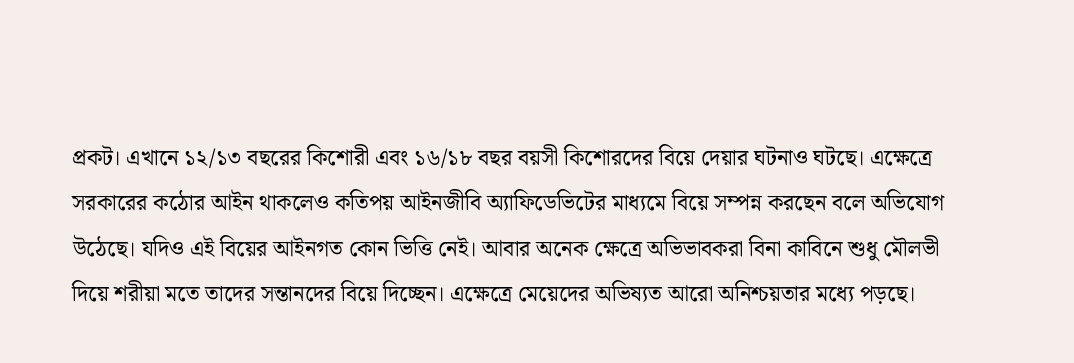প্রকট। এখানে ১২/১৩ বছরের কিশোরী এবং ১৬/১৮ বছর বয়সী কিশোরদের বিয়ে দেয়ার ঘটনাও ঘটছে। এক্ষেত্রে সরকারের কঠোর আইন থাকলেও কতিপয় আইনজীবি অ্যাফিডেভিটের মাধ্যমে বিয়ে সম্পন্ন করছেন বলে অভিযোগ উঠেছে। যদিও এই বিয়ের আইনগত কোন ভিত্তি নেই। আবার অনেক ক্ষেত্রে অভিভাবকরা বিনা কাবিনে শুধু মৌলভী দিয়ে শরীয়া মতে তাদের সন্তানদের বিয়ে দিচ্ছেন। এক্ষেত্রে মেয়েদের অভিষ্যত আরো অনিশ্চয়তার মধ্যে পড়ছে।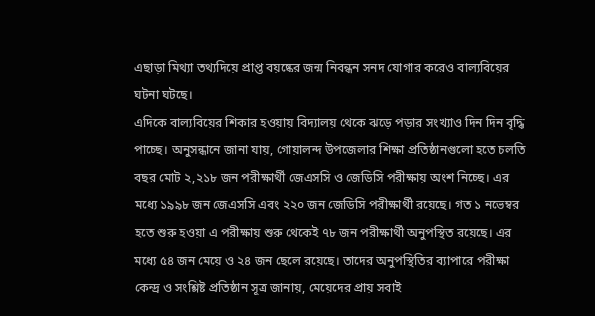এছাড়া মিথ্যা তথ্যদিয়ে প্রাপ্ত বয়ষ্কের জন্ম নিবন্ধন সনদ যোগার করেও বাল্যবিয়ের ঘটনা ঘটছে।
এদিকে বাল্যবিয়ের শিকার হওয়ায় বিদ্যালয় থেকে ঝড়ে পড়ার সংখ্যাও দিন দিন বৃদ্ধি পাচ্ছে। অনুসন্ধানে জানা যায়, গোয়ালন্দ উপজেলার শিক্ষা প্রতিষ্ঠানগুলো হতে চলতি বছর মোট ২,২১৮ জন পরীক্ষার্থী জেএসসি ও জেডিসি পরীক্ষায় অংশ নিচ্ছে। এর মধ্যে ১৯৯৮ জন জেএসসি এবং ২২০ জন জেডিসি পরীক্ষার্থী রয়েছে। গত ১ নভেম্বর হতে শুরু হওয়া এ পরীক্ষায় শুরু থেকেই ৭৮ জন পরীক্ষার্থী অনুপস্থিত রয়েছে। এর মধ্যে ৫৪ জন মেয়ে ও ২৪ জন ছেলে রয়েছে। তাদের অনুপস্থিতির ব্যাপারে পরীক্ষা কেন্দ্র ও সংশ্লিষ্ট প্রতিষ্ঠান সূত্র জানায়, মেয়েদের প্রায় সবাই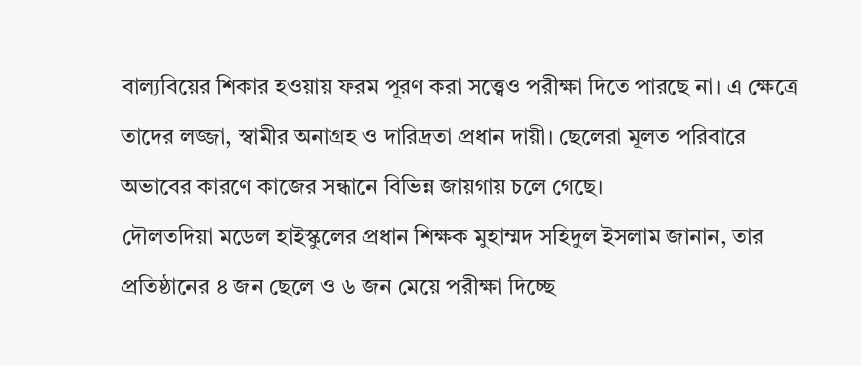বাল্যবিয়ের শিকার হওয়ায় ফরম পূরণ করা সত্ত্বেও পরীক্ষা দিতে পারছে না। এ ক্ষেত্রে তাদের লজ্জা, স্বামীর অনাগ্রহ ও দারিদ্রতা প্রধান দায়ী। ছেলেরা মূলত পরিবারে অভাবের কারণে কাজের সন্ধানে বিভিন্ন জায়গায় চলে গেছে।
দৌলতদিয়া মডেল হাইস্কুলের প্রধান শিক্ষক মুহাম্মদ সহিদুল ইসলাম জানান, তার প্রতিষ্ঠানের ৪ জন ছেলে ও ৬ জন মেয়ে পরীক্ষা দিচ্ছে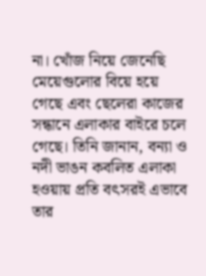না। খোঁজ নিয়ে জেনেছি মেয়েগুলোর বিয়ে হয়ে গেছে এবং ছেলেরা কাজের সন্ধানে এলাকার বাইরে চলে গেছে। তিনি জানান, বন্যা ও নদী ভাঙন কবলিত এলাকা হওয়ায় প্রতি বৎসরই এভাবে তার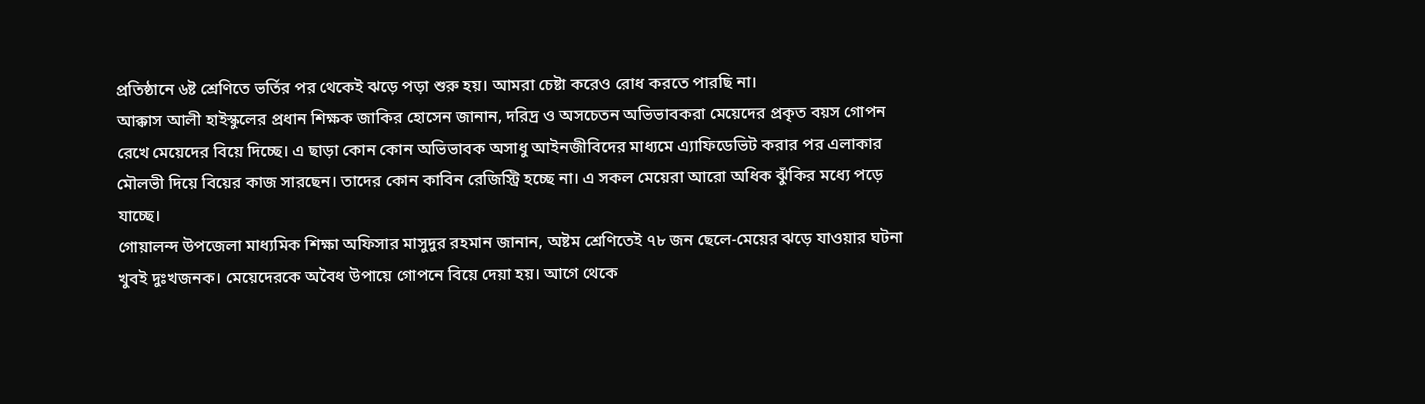প্রতিষ্ঠানে ৬ষ্ট শ্রেণিতে ভর্তির পর থেকেই ঝড়ে পড়া শুরু হয়। আমরা চেষ্টা করেও রোধ করতে পারছি না।
আক্কাস আলী হাইস্কুলের প্রধান শিক্ষক জাকির হোসেন জানান, দরিদ্র ও অসচেতন অভিভাবকরা মেয়েদের প্রকৃত বয়স গোপন রেখে মেয়েদের বিয়ে দিচ্ছে। এ ছাড়া কোন কোন অভিভাবক অসাধু আইনজীবিদের মাধ্যমে এ্যাফিডেভিট করার পর এলাকার মৌলভী দিয়ে বিয়ের কাজ সারছেন। তাদের কোন কাবিন রেজিস্ট্রি হচ্ছে না। এ সকল মেয়েরা আরো অধিক ঝুঁকির মধ্যে পড়ে যাচ্ছে।
গোয়ালন্দ উপজেলা মাধ্যমিক শিক্ষা অফিসার মাসুদুর রহমান জানান, অষ্টম শ্রেণিতেই ৭৮ জন ছেলে-মেয়ের ঝড়ে যাওয়ার ঘটনা খুবই দুঃখজনক। মেয়েদেরকে অবৈধ উপায়ে গোপনে বিয়ে দেয়া হয়। আগে থেকে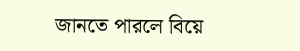জানতে পারলে বিয়ে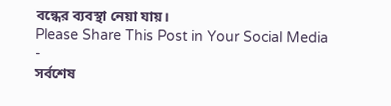বন্ধের ব্যবস্থা নেয়া যায়।
Please Share This Post in Your Social Media
-
সর্বশেষ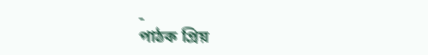-
পাঠক প্রিয়